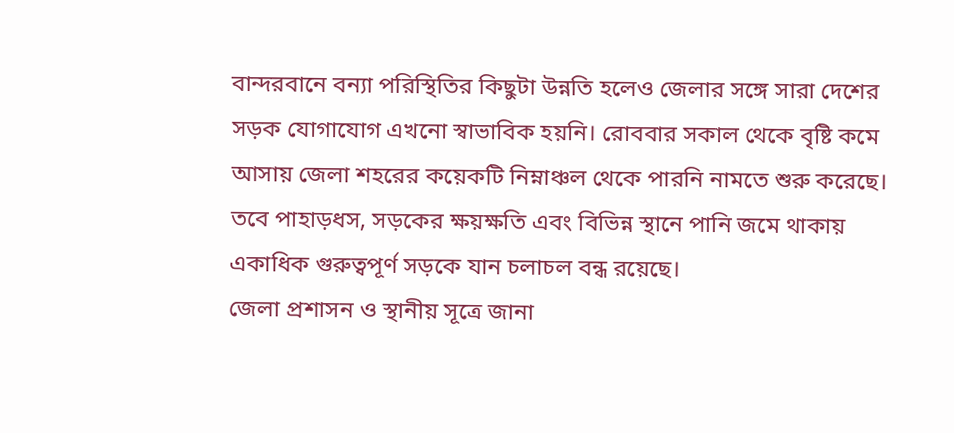বান্দরবানে বন্যা পরিস্থিতির কিছুটা উন্নতি হলেও জেলার সঙ্গে সারা দেশের সড়ক যোগাযোগ এখনো স্বাভাবিক হয়নি। রোববার সকাল থেকে বৃষ্টি কমে আসায় জেলা শহরের কয়েকটি নিম্নাঞ্চল থেকে পারনি নামতে শুরু করেছে। তবে পাহাড়ধস, সড়কের ক্ষয়ক্ষতি এবং বিভিন্ন স্থানে পানি জমে থাকায় একাধিক গুরুত্বপূর্ণ সড়কে যান চলাচল বন্ধ রয়েছে।
জেলা প্রশাসন ও স্থানীয় সূত্রে জানা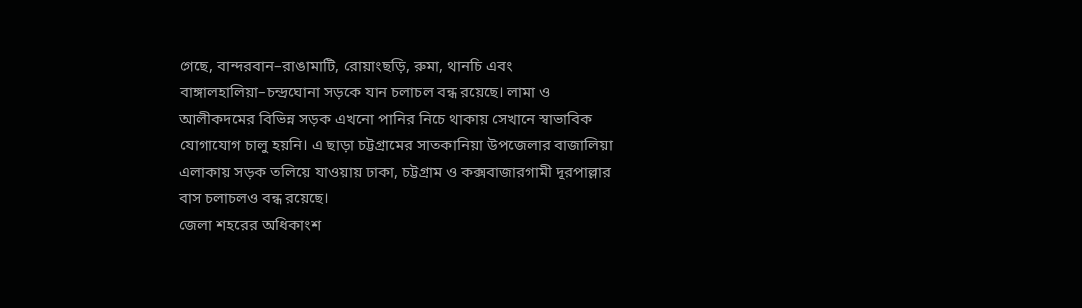গেছে, বান্দরবান–রাঙামাটি, রোয়াংছড়ি, রুমা, থানচি এবং বাঙ্গালহালিয়া–চন্দ্রঘোনা সড়কে যান চলাচল বন্ধ রয়েছে। লামা ও আলীকদমের বিভিন্ন সড়ক এখনো পানির নিচে থাকায় সেখানে স্বাভাবিক যোগাযোগ চালু হয়নি। এ ছাড়া চট্টগ্রামের সাতকানিয়া উপজেলার বাজালিয়া এলাকায় সড়ক তলিয়ে যাওয়ায় ঢাকা, চট্টগ্রাম ও কক্সবাজারগামী দূরপাল্লার বাস চলাচলও বন্ধ রয়েছে।
জেলা শহরের অধিকাংশ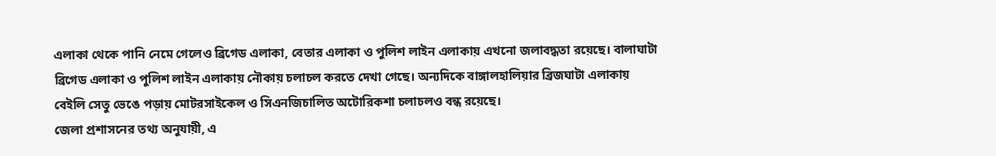এলাকা থেকে পানি নেমে গেলেও ব্রিগেড এলাকা, বেতার এলাকা ও পুলিশ লাইন এলাকায় এখনো জলাবদ্ধতা রয়েছে। বালাঘাটা ব্রিগেড এলাকা ও পুলিশ লাইন এলাকায় নৌকায় চলাচল করতে দেখা গেছে। অন্যদিকে বাঙ্গালহালিয়ার ব্রিজঘাটা এলাকায় বেইলি সেতু ভেঙে পড়ায় মোটরসাইকেল ও সিএনজিচালিত অটোরিকশা চলাচলও বন্ধ রয়েছে।
জেলা প্রশাসনের তথ্য অনুযায়ী, এ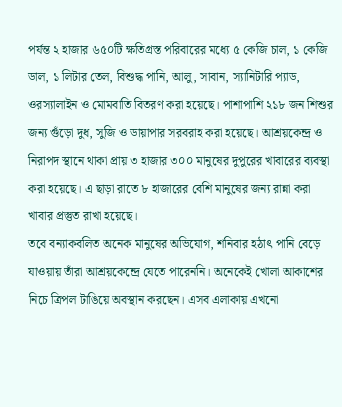পর্যন্ত ২ হাজার ৬৫০টি ক্ষতিগ্রস্ত পরিবারের মধ্যে ৫ কেজি চাল, ১ কেজি ডাল, ১ লিটার তেল, বিশুদ্ধ পানি, আলু, সাবান, স্যানিটারি প্যাড, ওরস্যালাইন ও মোমবাতি বিতরণ করা হয়েছে। পাশাপাশি ২১৮ জন শিশুর জন্য গুঁড়ো দুধ, সুজি ও ডায়াপার সরবরাহ করা হয়েছে। আশ্রয়কেন্দ্র ও নিরাপদ স্থানে থাকা প্রায় ৩ হাজার ৩০০ মানুষের দুপুরের খাবারের ব্যবস্থা করা হয়েছে। এ ছাড়া রাতে ৮ হাজারের বেশি মানুষের জন্য রান্না করা খাবার প্রস্তুত রাখা হয়েছে।
তবে বন্যাকবলিত অনেক মানুষের অভিযোগ, শনিবার হঠাৎ পানি বেড়ে যাওয়ায় তাঁরা আশ্রয়কেন্দ্রে যেতে পারেননি। অনেকেই খোলা আকাশের নিচে ত্রিপল টাঙিয়ে অবস্থান করছেন। এসব এলাকায় এখনো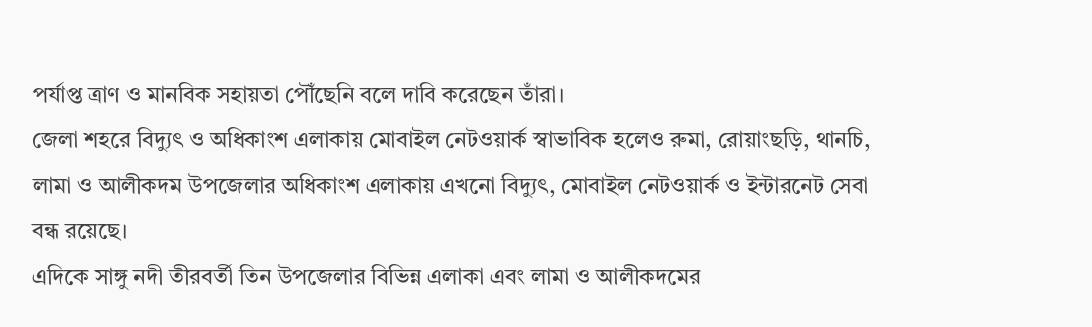পর্যাপ্ত ত্রাণ ও মানবিক সহায়তা পৌঁছেনি বলে দাবি করেছেন তাঁরা।
জেলা শহরে বিদ্যুৎ ও অধিকাংশ এলাকায় মোবাইল নেটওয়ার্ক স্বাভাবিক হলেও রুমা, রোয়াংছড়ি, থানচি, লামা ও আলীকদম উপজেলার অধিকাংশ এলাকায় এখনো বিদ্যুৎ, মোবাইল নেটওয়ার্ক ও ইন্টারনেট সেবা বন্ধ রয়েছে।
এদিকে সাঙ্গু নদী তীরবর্তী তিন উপজেলার বিভিন্ন এলাকা এবং লামা ও আলীকদমের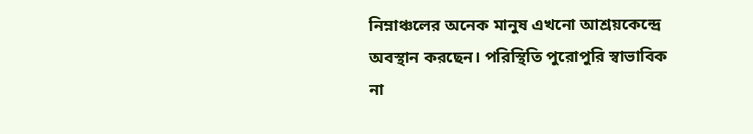নিম্নাঞ্চলের অনেক মানুষ এখনো আশ্রয়কেন্দ্রে অবস্থান করছেন। পরিস্থিতি পুরোপুরি স্বাভাবিক না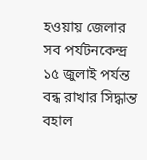হওয়ায় জেলার সব পর্যটনকেন্দ্র ১৫ জুলাই পর্যন্ত বন্ধ রাখার সিদ্ধান্ত বহাল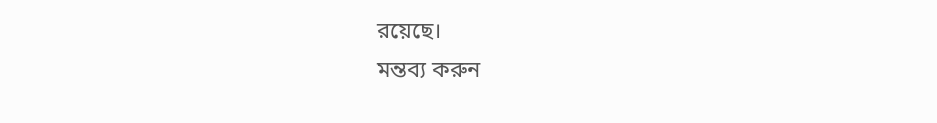রয়েছে।
মন্তব্য করুন